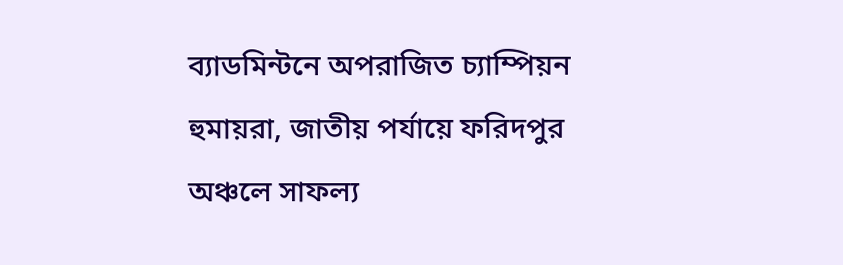ব্যাডমিন্টনে অপরাজিত চ্যাম্পিয়ন হুমায়রা, জাতীয় পর্যায়ে ফরিদপুর অঞ্চলে সাফল্য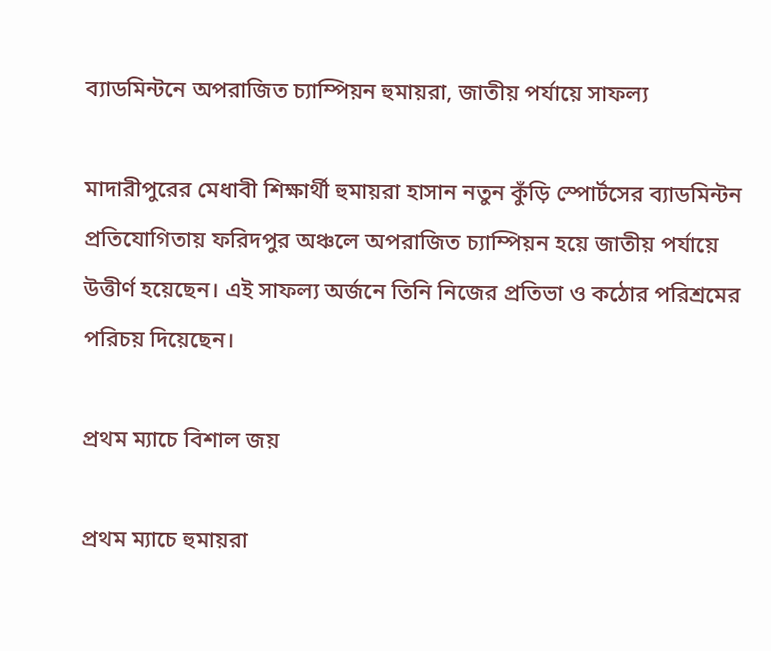ব্যাডমিন্টনে অপরাজিত চ্যাম্পিয়ন হুমায়রা, জাতীয় পর্যায়ে সাফল্য

মাদারীপুরের মেধাবী শিক্ষার্থী হুমায়রা হাসান নতুন কুঁড়ি স্পোর্টসের ব্যাডমিন্টন প্রতিযোগিতায় ফরিদপুর অঞ্চলে অপরাজিত চ্যাম্পিয়ন হয়ে জাতীয় পর্যায়ে উত্তীর্ণ হয়েছেন। এই সাফল্য অর্জনে তিনি নিজের প্রতিভা ও কঠোর পরিশ্রমের পরিচয় দিয়েছেন।

প্রথম ম্যাচে বিশাল জয়

প্রথম ম্যাচে হুমায়রা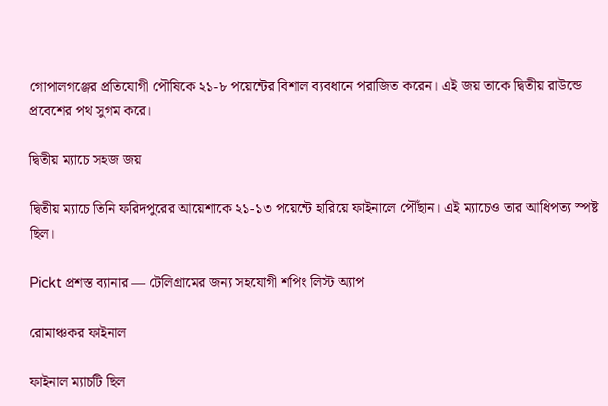গোপালগঞ্জের প্রতিযোগী পৌষিকে ২১-৮ পয়েন্টের বিশাল ব্যবধানে পরাজিত করেন। এই জয় তাকে দ্বিতীয় রাউন্ডে প্রবেশের পথ সুগম করে।

দ্বিতীয় ম্যাচে সহজ জয়

দ্বিতীয় ম্যাচে তিনি ফরিদপুরের আয়েশাকে ২১-১৩ পয়েন্টে হারিয়ে ফাইনালে পৌঁছান। এই ম্যাচেও তার আধিপত্য স্পষ্ট ছিল।

Pickt প্রশস্ত ব্যানার — টেলিগ্রামের জন্য সহযোগী শপিং লিস্ট অ্যাপ

রোমাঞ্চকর ফাইনাল

ফাইনাল ম্যাচটি ছিল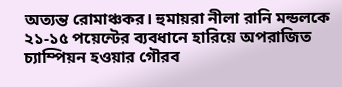অত্যন্ত রোমাঞ্চকর। হুমায়রা নীলা রানি মন্ডলকে ২১-১৫ পয়েন্টের ব্যবধানে হারিয়ে অপরাজিত চ্যাম্পিয়ন হওয়ার গৌরব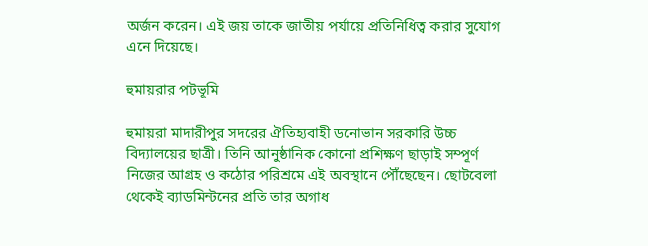অর্জন করেন। এই জয় তাকে জাতীয় পর্যায়ে প্রতিনিধিত্ব করার সুযোগ এনে দিয়েছে।

হুমায়রার পটভূমি

হুমায়রা মাদারীপুর সদরের ঐতিহ্যবাহী ডনোভান সরকারি উচ্চ বিদ্যালয়ের ছাত্রী। তিনি আনুষ্ঠানিক কোনো প্রশিক্ষণ ছাড়াই সম্পূর্ণ নিজের আগ্রহ ও কঠোর পরিশ্রমে এই অবস্থানে পৌঁছেছেন। ছোটবেলা থেকেই ব্যাডমিন্টনের প্রতি তার অগাধ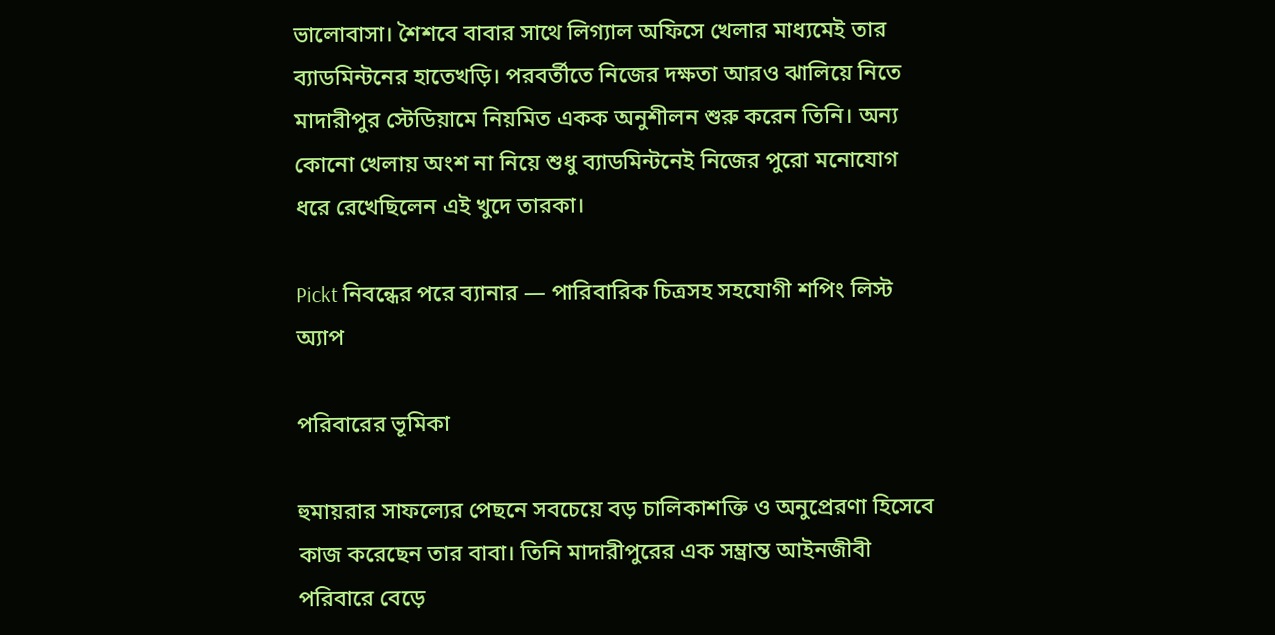ভালোবাসা। শৈশবে বাবার সাথে লিগ্যাল অফিসে খেলার মাধ্যমেই তার ব্যাডমিন্টনের হাতেখড়ি। পরবর্তীতে নিজের দক্ষতা আরও ঝালিয়ে নিতে মাদারীপুর স্টেডিয়ামে নিয়মিত একক অনুশীলন শুরু করেন তিনি। অন্য কোনো খেলায় অংশ না নিয়ে শুধু ব্যাডমিন্টনেই নিজের পুরো মনোযোগ ধরে রেখেছিলেন এই খুদে তারকা।

Pickt নিবন্ধের পরে ব্যানার — পারিবারিক চিত্রসহ সহযোগী শপিং লিস্ট অ্যাপ

পরিবারের ভূমিকা

হুমায়রার সাফল্যের পেছনে সবচেয়ে বড় চালিকাশক্তি ও অনুপ্রেরণা হিসেবে কাজ করেছেন তার বাবা। তিনি মাদারীপুরের এক সম্ভ্রান্ত আইনজীবী পরিবারে বেড়ে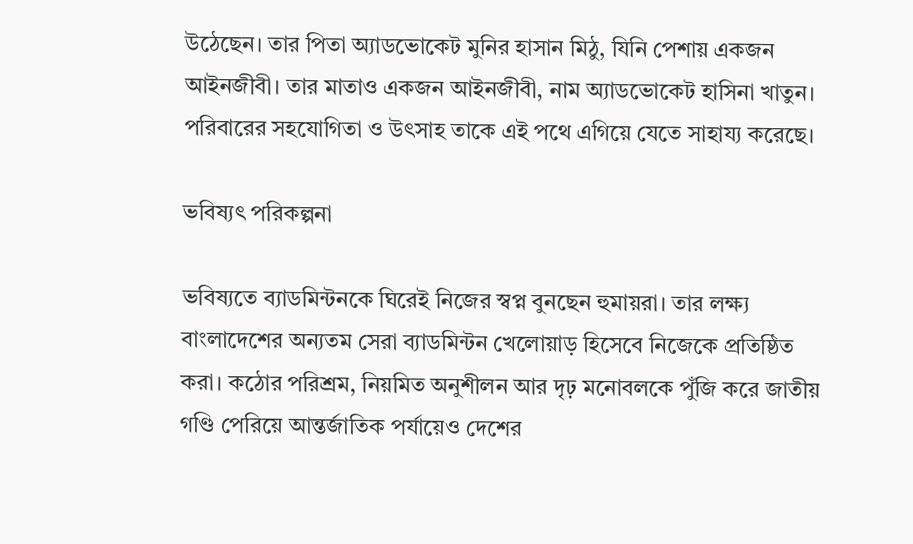উঠেছেন। তার পিতা অ্যাডভোকেট মুনির হাসান মিঠু, যিনি পেশায় একজন আইনজীবী। তার মাতাও একজন আইনজীবী, নাম অ্যাডভোকেট হাসিনা খাতুন। পরিবারের সহযোগিতা ও উৎসাহ তাকে এই পথে এগিয়ে যেতে সাহায্য করেছে।

ভবিষ্যৎ পরিকল্পনা

ভবিষ্যতে ব্যাডমিন্টনকে ঘিরেই নিজের স্বপ্ন বুনছেন হুমায়রা। তার লক্ষ্য বাংলাদেশের অন্যতম সেরা ব্যাডমিন্টন খেলোয়াড় হিসেবে নিজেকে প্রতিষ্ঠিত করা। কঠোর পরিশ্রম, নিয়মিত অনুশীলন আর দৃঢ় মনোবলকে পুঁজি করে জাতীয় গণ্ডি পেরিয়ে আন্তর্জাতিক পর্যায়েও দেশের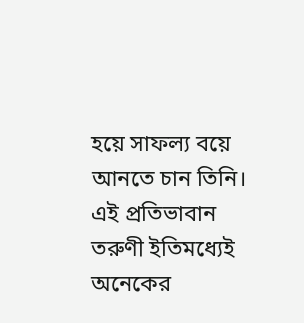হয়ে সাফল্য বয়ে আনতে চান তিনি। এই প্রতিভাবান তরুণী ইতিমধ্যেই অনেকের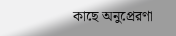কাছে অনুপ্রেরণা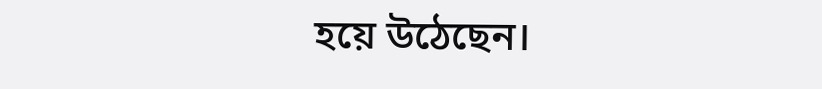হয়ে উঠেছেন।